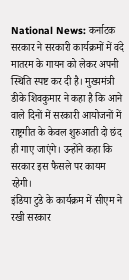National News: कर्नाटक सरकार ने सरकारी कार्यक्रमों में वंदे मातरम के गायन को लेकर अपनी स्थिति स्पष्ट कर दी है। मुख्यमंत्री डीके शिवकुमार ने कहा है कि आने वाले दिनों में सरकारी आयोजनों में राष्ट्रगीत के केवल शुरुआती दो छंद ही गाए जाएंगे। उन्होंने कहा कि सरकार इस फैसले पर कायम रहेगी।
इंडिया टुडे के कार्यक्रम में सीएम ने रखी सरकार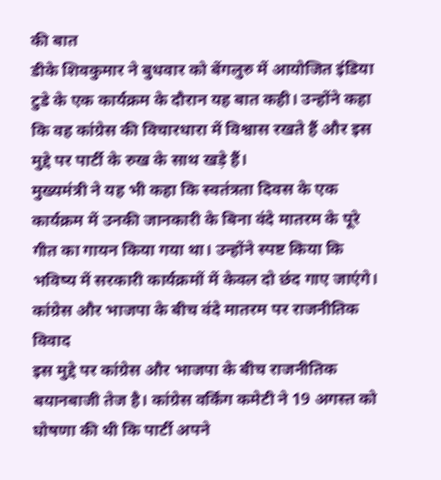की बात
डीके शिवकुमार ने बुधवार को बेंगलुरु में आयोजित इंडिया टुडे के एक कार्यक्रम के दौरान यह बात कही। उन्होंने कहा कि वह कांग्रेस की विचारधारा में विश्वास रखते हैं और इस मुद्दे पर पार्टी के रुख के साथ खड़े हैं।
मुख्यमंत्री ने यह भी कहा कि स्वतंत्रता दिवस के एक कार्यक्रम में उनकी जानकारी के बिना वंदे मातरम के पूरे गीत का गायन किया गया था। उन्होंने स्पष्ट किया कि भविष्य में सरकारी कार्यक्रमों में केवल दो छंद गाए जाएंगे।
कांग्रेस और भाजपा के बीच वंदे मातरम पर राजनीतिक विवाद
इस मुद्दे पर कांग्रेस और भाजपा के बीच राजनीतिक बयानबाजी तेज है। कांग्रेस वर्किंग कमेटी ने 19 अगस्त को घोषणा की थी कि पार्टी अपने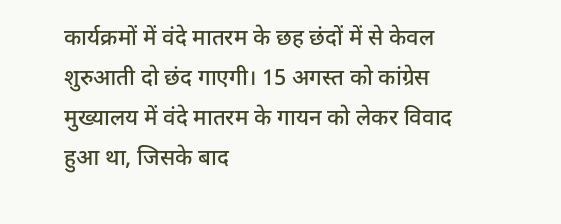कार्यक्रमों में वंदे मातरम के छह छंदों में से केवल शुरुआती दो छंद गाएगी। 15 अगस्त को कांग्रेस मुख्यालय में वंदे मातरम के गायन को लेकर विवाद हुआ था, जिसके बाद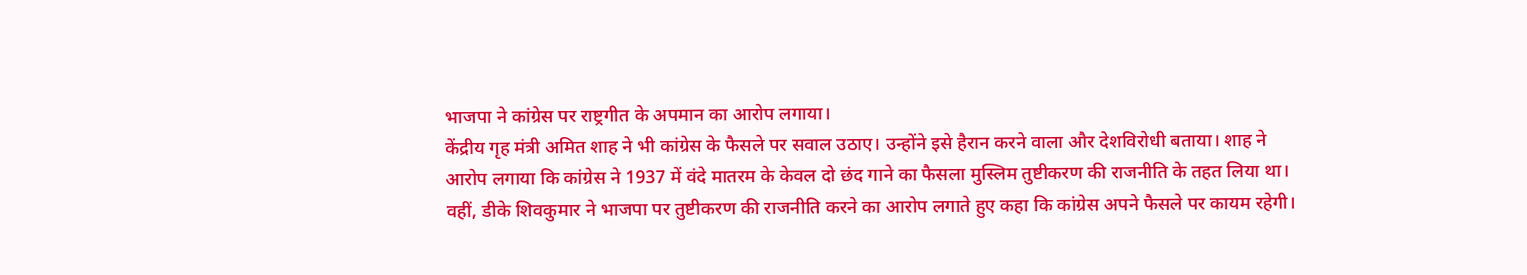भाजपा ने कांग्रेस पर राष्ट्रगीत के अपमान का आरोप लगाया।
केंद्रीय गृह मंत्री अमित शाह ने भी कांग्रेस के फैसले पर सवाल उठाए। उन्होंने इसे हैरान करने वाला और देशविरोधी बताया। शाह ने आरोप लगाया कि कांग्रेस ने 1937 में वंदे मातरम के केवल दो छंद गाने का फैसला मुस्लिम तुष्टीकरण की राजनीति के तहत लिया था।
वहीं, डीके शिवकुमार ने भाजपा पर तुष्टीकरण की राजनीति करने का आरोप लगाते हुए कहा कि कांग्रेस अपने फैसले पर कायम रहेगी।